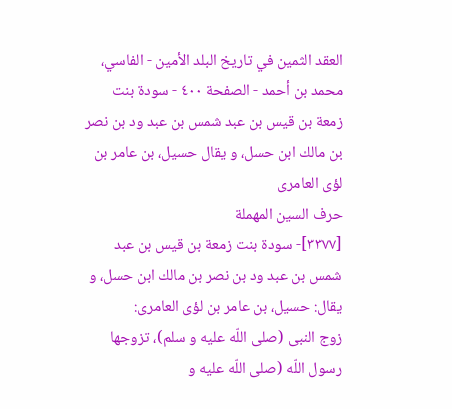العقد الثمين في تاريخ البلد الأمين - الفاسي، محمد بن أحمد - الصفحة ٤٠٠ - سودة بنت زمعة بن قيس بن عبد شمس بن عبد ود بن نصر بن مالك ابن حسل، و يقال حسيل، بن عامر بن لؤى العامرى
حرف السين المهملة
[٣٣٧٧]- سودة بنت زمعة بن قيس بن عبد شمس بن عبد ود بن نصر بن مالك ابن حسل، و يقال: حسيل، بن عامر بن لؤى العامرى:
زوج النبى (صلى اللّه عليه و سلم)، تزوجها رسول اللّه (صلى اللّه عليه و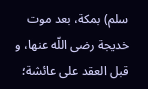سلم) بمكة، بعد موت خديجة رضى اللّه عنها، و قبل العقد على عائشة؛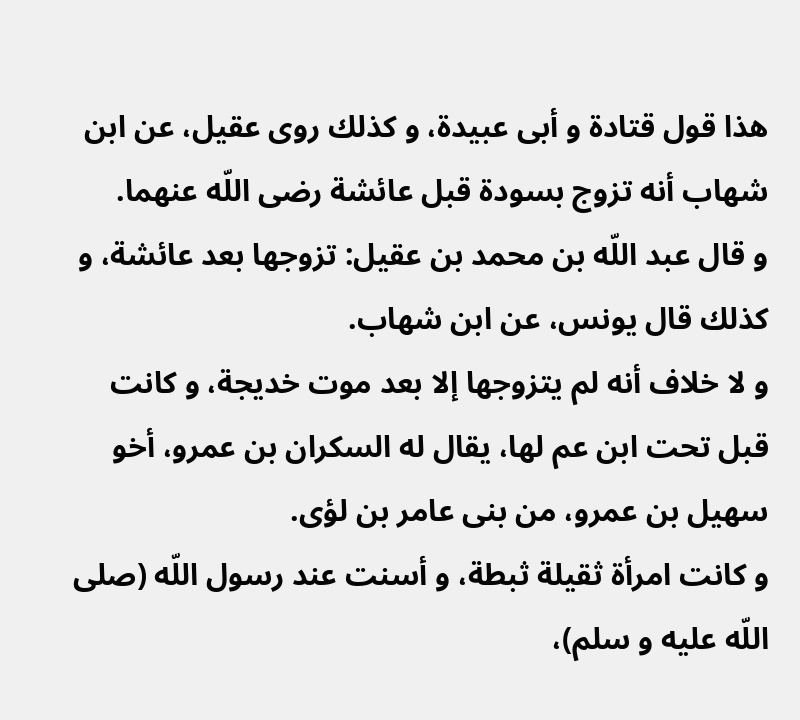هذا قول قتادة و أبى عبيدة، و كذلك روى عقيل، عن ابن شهاب أنه تزوج بسودة قبل عائشة رضى اللّه عنهما.
و قال عبد اللّه بن محمد بن عقيل: تزوجها بعد عائشة، و كذلك قال يونس، عن ابن شهاب.
و لا خلاف أنه لم يتزوجها إلا بعد موت خديجة، و كانت قبل تحت ابن عم لها، يقال له السكران بن عمرو، أخو سهيل بن عمرو، من بنى عامر بن لؤى.
و كانت امرأة ثقيلة ثبطة، و أسنت عند رسول اللّه (صلى اللّه عليه و سلم)،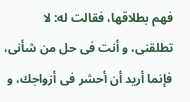فهم بطلاقها، فقالت له: لا تطلقنى، و أنت فى حل من شأنى، فإنما أريد أن أحشر فى أزواجك، و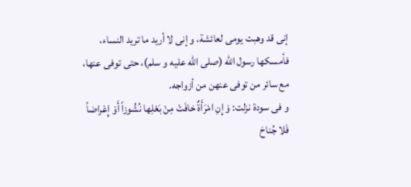إنى قد وهبت يومى لعائشة، و إنى لا أريد ما تريد النساء، فأمسكها رسول اللّه (صلى اللّه عليه و سلم)، حتى توفى عنها، مع سائر من توفى عنهن من أزواجه.
و فى سودة نزلت: وَ إِنِ امْرَأَةٌ خافَتْ مِنْ بَعْلِها نُشُوزاً أَوْ إِعْراضاً فَلا جُناحَ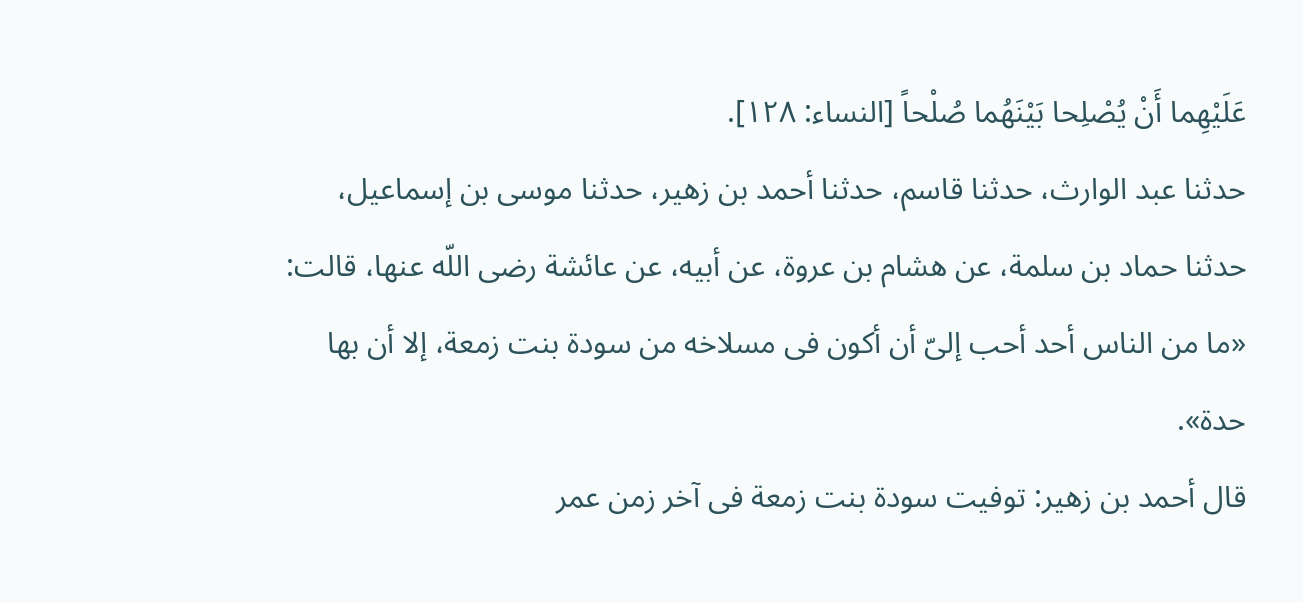عَلَيْهِما أَنْ يُصْلِحا بَيْنَهُما صُلْحاً [النساء: ١٢٨].
حدثنا عبد الوارث، حدثنا قاسم، حدثنا أحمد بن زهير، حدثنا موسى بن إسماعيل، حدثنا حماد بن سلمة، عن هشام بن عروة، عن أبيه، عن عائشة رضى اللّه عنها، قالت: «ما من الناس أحد أحب إلىّ أن أكون فى مسلاخه من سودة بنت زمعة، إلا أن بها حدة».
قال أحمد بن زهير: توفيت سودة بنت زمعة فى آخر زمن عمر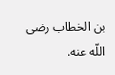بن الخطاب رضى اللّه عنه.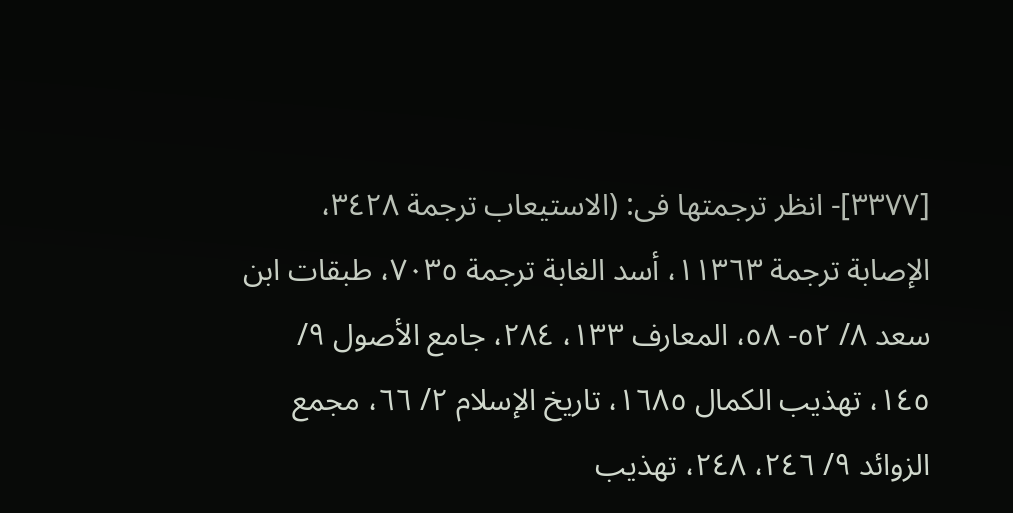[٣٣٧٧]- انظر ترجمتها فى: (الاستيعاب ترجمة ٣٤٢٨، الإصابة ترجمة ١١٣٦٣، أسد الغابة ترجمة ٧٠٣٥، طبقات ابن سعد ٨/ ٥٢- ٥٨، المعارف ١٣٣، ٢٨٤، جامع الأصول ٩/ ١٤٥، تهذيب الكمال ١٦٨٥، تاريخ الإسلام ٢/ ٦٦، مجمع الزوائد ٩/ ٢٤٦، ٢٤٨، تهذيب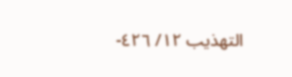التهذيب ١٢/ ٤٢٦-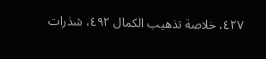٤٢٧، خلاصة تذهيب الكمال ٤٩٢، شذرات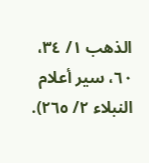الذهب ١/ ٣٤، ٦٠، سير أعلام النبلاء ٢/ ٢٦٥).